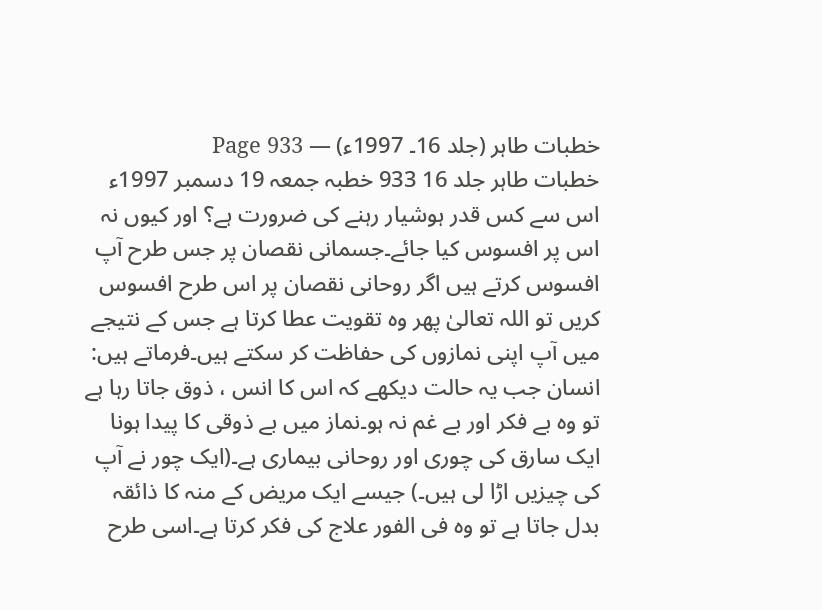خطبات طاہر (جلد 16۔ 1997ء) — Page 933
خطبات طاہر جلد 16 933 خطبہ جمعہ 19 دسمبر 1997ء اس سے کس قدر ہوشیار رہنے کی ضرورت ہے؟ اور کیوں نہ اس پر افسوس کیا جائے۔جسمانی نقصان پر جس طرح آپ افسوس کرتے ہیں اگر روحانی نقصان پر اس طرح افسوس کریں تو اللہ تعالیٰ پھر وہ تقویت عطا کرتا ہے جس کے نتیجے میں آپ اپنی نمازوں کی حفاظت کر سکتے ہیں۔فرماتے ہیں: انسان جب یہ حالت دیکھے کہ اس کا انس ، ذوق جاتا رہا ہے تو وہ بے فکر اور بے غم نہ ہو۔نماز میں بے ذوقی کا پیدا ہونا ایک سارق کی چوری اور روحانی بیماری ہے۔(ایک چور نے آپ کی چیزیں اڑا لی ہیں۔) جیسے ایک مریض کے منہ کا ذائقہ بدل جاتا ہے تو وہ فی الفور علاج کی فکر کرتا ہے۔اسی طرح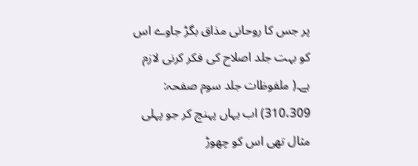پر جس کا روحانی مذاق بگڑ جاوے اس کو بہت جلد اصلاح کی فکر کرنی لازم ہے۔( ملفوظات جلد سوم صفحہ: 310،309) اب یہاں پہنچ کر جو پہلی مثال تھی اس کو چھوڑ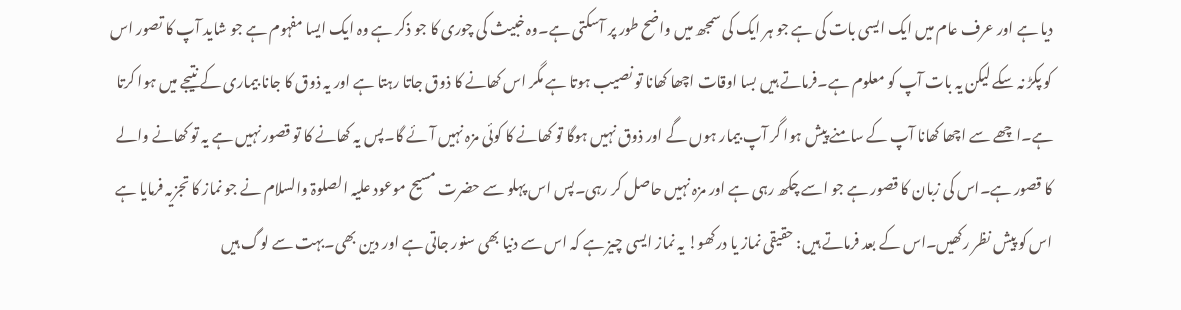دیا ہے اور عرف عام میں ایک ایسی بات کی ہے جو ہر ایک کی سمجھ میں واضح طور پر آسکتی ہے۔وہ خبیث کی چوری کا جو ذکر ہے وہ ایک ایسا مفہوم ہے جو شاید آپ کا تصور اس کو پکڑ نہ سکے لیکن یہ بات آپ کو معلوم ہے۔فرماتے ہیں بسا اوقات اچھا کھانا تو نصیب ہوتا ہے مگر اس کھانے کا ذوق جاتا رہتا ہے اور یہ ذوق کا جانا بیماری کے نتیجے میں ہوا کرتا ہے۔اچھے سے اچھا کھانا آپ کے سامنے پیش ہوا گر آپ بیمار ہوں گے اور ذوق نہیں ہوگا تو کھانے کا کوئی مزہ نہیں آئے گا۔پس یہ کھانے کا تو قصور نہیں ہے یہ تو کھانے والے کا قصور ہے۔اس کی زبان کا قصور ہے جو اسے چکھ رہی ہے اور مزہ نہیں حاصل کر رہی۔پس اس پہلو سے حضرت مسیح موعود علیہ الصلوۃ والسلام نے جو نماز کا تجزیہ فرمایا ہے اس کو پیش نظر رکھیں۔اس کے بعد فرماتے ہیں: حقیقی نماز یا درکھو! یہ نماز ایسی چیز ہے کہ اس سے دنیا بھی سنور جاتی ہے اور دین بھی۔بہت سے لوگ ہیں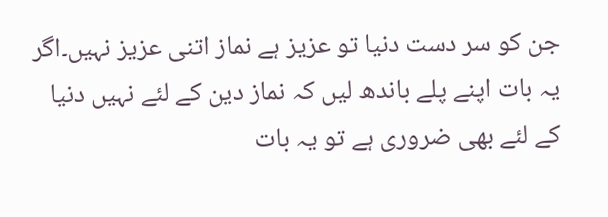جن کو سر دست دنیا تو عزیز ہے نماز اتنی عزیز نہیں۔اگر یہ بات اپنے پلے باندھ لیں کہ نماز دین کے لئے نہیں دنیا کے لئے بھی ضروری ہے تو یہ بات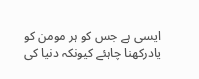ایسی ہے جس کو ہر مومن کو یادرکھنا چاہئے کیونکہ دنیا کی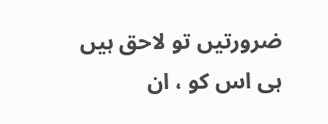ضرورتیں تو لاحق ہیں ہی اس کو ، ان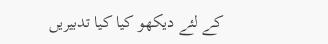کے لئے دیکھو کیا کیا تدبیریں